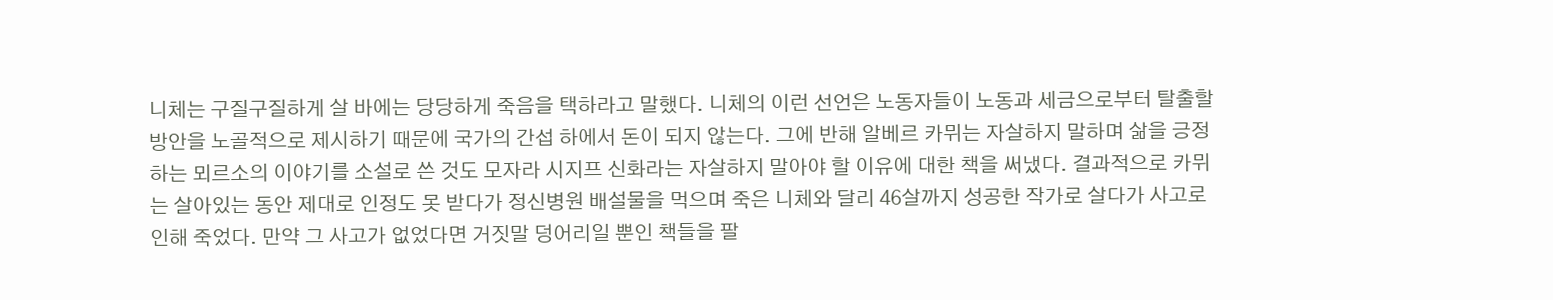니체는 구질구질하게 살 바에는 당당하게 죽음을 택하라고 말했다. 니체의 이런 선언은 노동자들이 노동과 세금으로부터 탈출할 방안을 노골적으로 제시하기 때문에 국가의 간섭 하에서 돈이 되지 않는다. 그에 반해 알베르 카뮈는 자살하지 말하며 삶을 긍정하는 뫼르소의 이야기를 소설로 쓴 것도 모자라 시지프 신화라는 자살하지 말아야 할 이유에 대한 책을 써냈다. 결과적으로 카뮈는 살아있는 동안 제대로 인정도 못 받다가 정신병원 배설물을 먹으며 죽은 니체와 달리 46살까지 성공한 작가로 살다가 사고로 인해 죽었다. 만약 그 사고가 없었다면 거짓말 덩어리일 뿐인 책들을 팔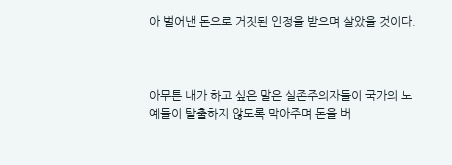아 벌어낸 돈으로 거짓된 인정을 받으며 살았을 것이다.



아무튼 내가 하고 싶은 말은 실존주의자들이 국가의 노예들이 탈출하지 않도록 막아주며 돈을 버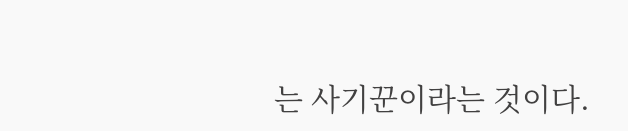는 사기꾼이라는 것이다.